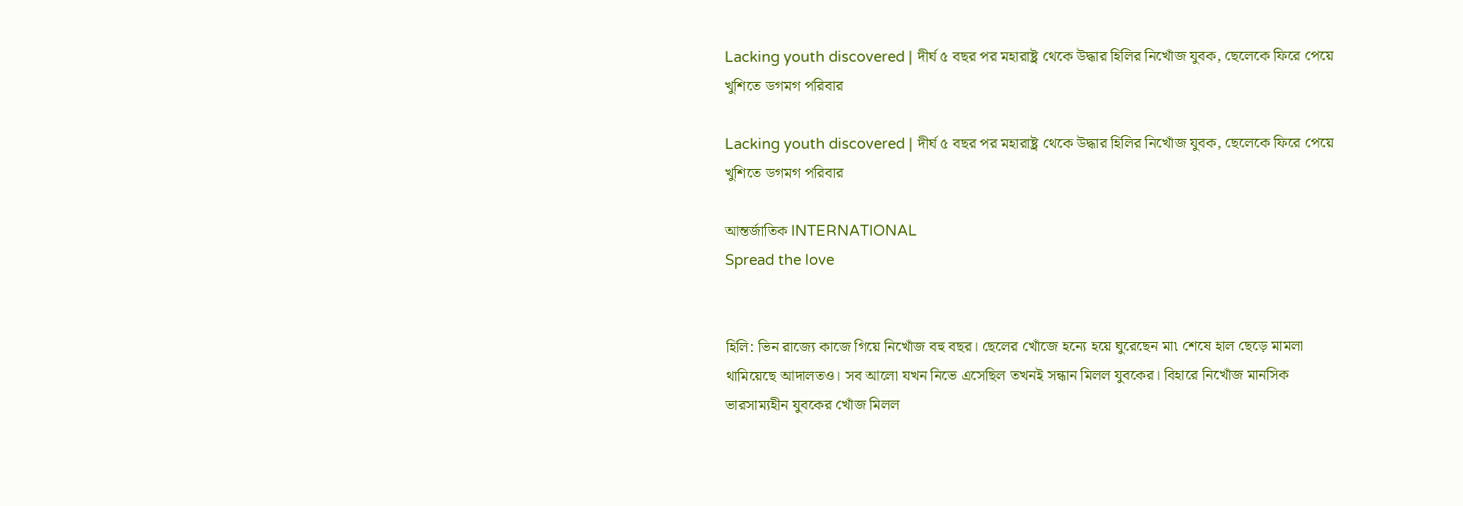Lacking youth discovered | দীর্ঘ ৫ বছর পর মহারাষ্ট্র থেকে উদ্ধার হিলির নিখোঁজ যুবক, ছেলেকে ফিরে পেয়ে খুশিতে ডগমগ পরিবার

Lacking youth discovered | দীর্ঘ ৫ বছর পর মহারাষ্ট্র থেকে উদ্ধার হিলির নিখোঁজ যুবক, ছেলেকে ফিরে পেয়ে খুশিতে ডগমগ পরিবার

আন্তর্জাতিক INTERNATIONAL
Spread the love


হিলি: ভিন রাজ্যে কাজে গিয়ে নিখোঁজ বহু বছর। ছেলের খোঁজে হন্যে হয়ে ঘুরেছেন মা৷ শেষে হাল ছেড়ে মামলা থামিয়েছে আদালতও। সব আলো যখন নিভে এসেছিল তখনই সন্ধান মিলল যুবকের। বিহারে নিখোঁজ মানসিক ভারসাম্যহীন যুবকের খোঁজ মিলল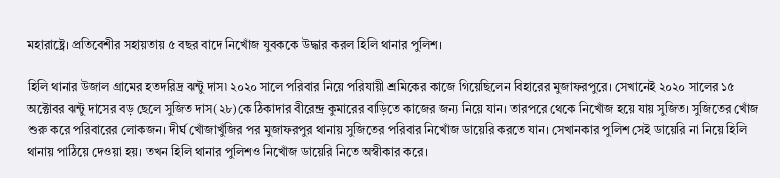মহারাষ্ট্রে। প্রতিবেশীর সহায়তায় ৫ বছর বাদে নিখোঁজ যুবককে উদ্ধার করল হিলি থানার পুলিশ।

হিলি থানার উজাল গ্রামের হতদরিদ্র ঝন্টু দাস৷ ২০২০ সালে পরিবার নিয়ে পরিযায়ী শ্রমিকের কাজে গিয়েছিলেন বিহারের মুজাফরপুরে। সেখানেই ২০২০ সালের ১৫ অক্টোবর ঝন্টু দাসের বড় ছেলে সুজিত দাস(২৮)কে ঠিকাদার বীরেন্দ্র কুমারের বাড়িতে কাজের জন্য নিয়ে যান। তারপরে থেকে নিখোঁজ হয়ে যায় সুজিত। সুজিতের খোঁজ শুরু করে পরিবারের লোকজন। দীর্ঘ খোঁজাখুঁজির পর মুজাফরপুর থানায় সুজিতের পরিবার নিখোঁজ ডায়েরি করতে যান। সেখানকার পুলিশ সেই ডায়েরি না নিয়ে হিলি থানায় পাঠিয়ে দেওয়া হয়। তখন হিলি থানার পুলিশও নিখোঁজ ডায়েরি নিতে অস্বীকার করে।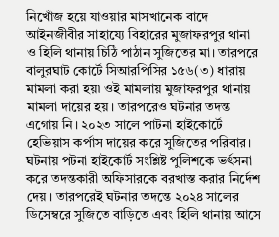নিখোঁজ হয়ে যাওয়ার মাসখানেক বাদে আইনজীবীর সাহায্যে বিহারের মুজাফরপুর থানা ও হিলি থানায় চিঠি পাঠান সুজিতের মা। তারপরে বালুরঘাট কোর্টে সিআরপিসির ১৫৬(৩) ধারায় মামলা করা হয়৷ ওই মামলায় মুজাফরপুর থানায় মামলা দায়ের হয়। তারপরেও ঘটনার তদন্ত এগোয় নি। ২০২৩ সালে পাটনা হাইকোর্টে হেভিয়াস কর্পাস দায়ের করে সুজিতের পরিবার। ঘটনায় পটনা হাইকোর্ট সংশ্লিষ্ট পুলিশকে ভর্ৎসনা করে তদন্তকারী অফিসারকে বরখাস্ত করার নির্দেশ দেয়। তারপরেই ঘটনার তদন্তে ২০২৪ সালের ডিসেম্বরে সুজিতে বাড়িতে এবং হিলি থানায় আসে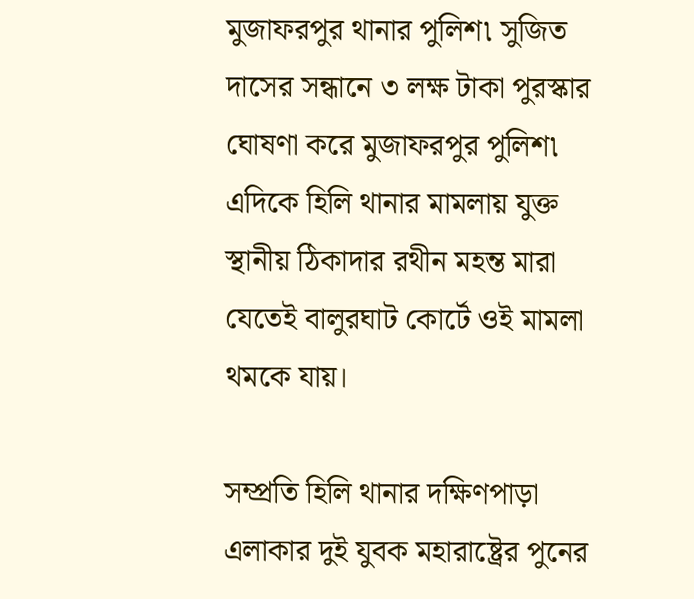মুজাফরপুর থানার পুলিশ৷ সুজিত দাসের সন্ধানে ৩ লক্ষ টাকা পুরস্কার   ঘোষণা করে মুজাফরপুর পুলিশ৷ এদিকে হিলি থানার মামলায় যুক্ত স্থানীয় ঠিকাদার রথীন মহন্ত মারা যেতেই বালুরঘাট কোর্টে ওই মামলা থমকে যায়।

সম্প্রতি হিলি থানার দক্ষিণপাড়া এলাকার দুই যুবক মহারাষ্ট্রের পুনের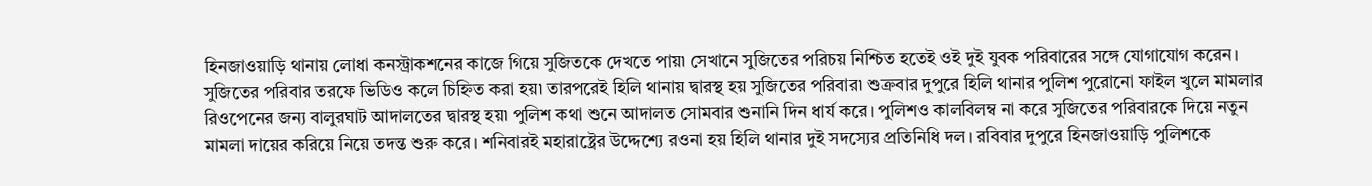হিনজাওয়াড়ি থানায় লোধা কনস্ট্রাকশনের কাজে গিয়ে সুজিতকে দেখতে পায়৷ সেখানে সুজিতের পরিচয় নিশ্চিত হতেই ওই দুই যুবক পরিবারের সঙ্গে যোগাযোগ করেন। সুজিতের পরিবার তরফে ভিডিও কলে চিহ্নিত করা হয়৷ তারপরেই হিলি থানায় দ্বারস্থ হয় সুজিতের পরিবার৷ শুক্রবার দুপুরে হিলি থানার পুলিশ পুরোনো ফাইল খুলে মামলার রিওপেনের জন্য বালুরঘাট আদালতের দ্বারস্থ হয়৷ পুলিশ কথা শুনে আদালত সোমবার শুনানি দিন ধার্য করে। পুলিশও কালবিলম্ব না করে সুজিতের পরিবারকে দিয়ে নতুন মামলা দায়ের করিয়ে নিয়ে তদন্ত শুরু করে। শনিবারই মহারাষ্ট্রের উদ্দেশ্যে রওনা হয় হিলি থানার দুই সদস্যের প্রতিনিধি দল। রবিবার দুপুরে হিনজাওয়াড়ি পুলিশকে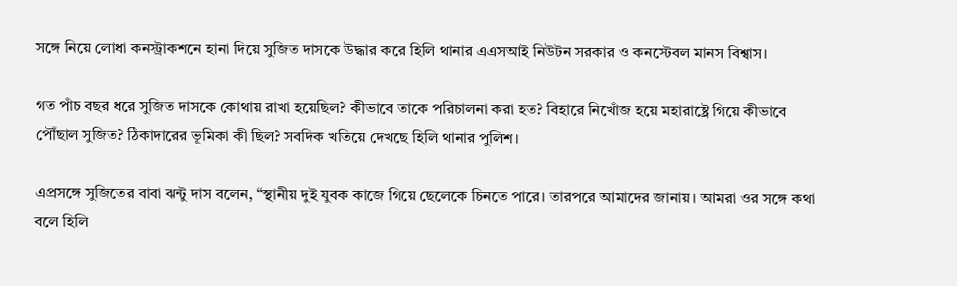সঙ্গে নিয়ে লোধা কনস্ট্রাকশনে হানা দিয়ে সুজিত দাসকে উদ্ধার করে হিলি থানার এএসআই নিউটন সরকার ও কনস্টেবল মানস বিশ্বাস।

গত পাঁচ বছর ধরে সুজিত দাসকে কোথায় রাখা হয়েছিল? কীভাবে তাকে পরিচালনা করা হত? বিহারে নিখোঁজ হয়ে মহারাষ্ট্রে গিয়ে কীভাবে পৌঁছাল সুজিত? ঠিকাদারের ভূমিকা কী ছিল? সবদিক খতিয়ে দেখছে হিলি থানার পুলিশ।

এপ্রসঙ্গে সুজিতের বাবা ঝন্টু দাস বলেন, “স্থানীয় দুই যুবক কাজে গিয়ে ছেলেকে চিনতে পারে। তারপরে আমাদের জানায়। আমরা ওর সঙ্গে কথা বলে হিলি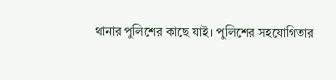থানার পুলিশের কাছে যাই। পুলিশের সহযোগিতার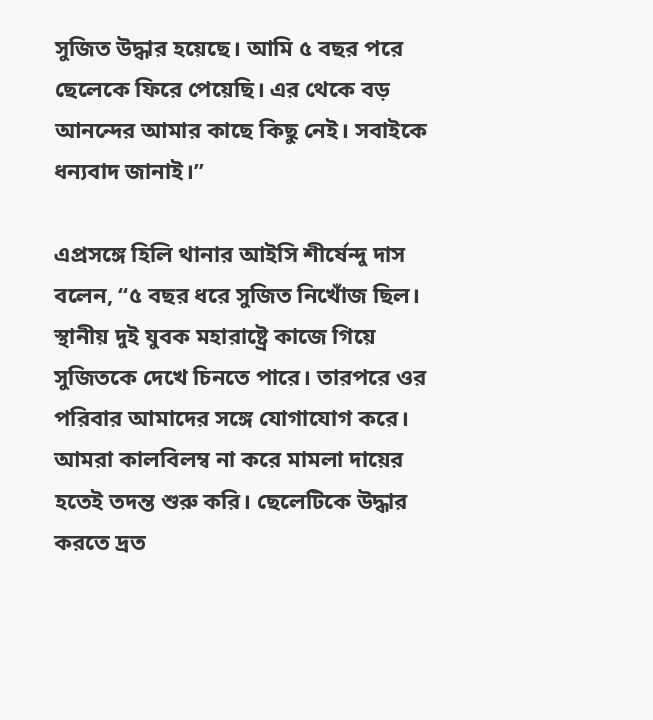সুজিত উদ্ধার হয়েছে। আমি ৫ বছর পরে ছেলেকে ফিরে পেয়েছি। এর থেকে বড় আনন্দের আমার কাছে কিছু নেই। সবাইকে ধন্যবাদ জানাই।”

এপ্রসঙ্গে হিলি থানার আইসি শীর্ষেন্দু দাস বলেন, “৫ বছর ধরে সুজিত নিখোঁজ ছিল। স্থানীয় দুই যুবক মহারাষ্ট্রে কাজে গিয়ে সুজিতকে দেখে চিনতে পারে। তারপরে ওর পরিবার আমাদের সঙ্গে যোগাযোগ করে। আমরা কালবিলম্ব না করে মামলা দায়ের হতেই তদন্ত শুরু করি। ছেলেটিকে উদ্ধার করতে দ্রত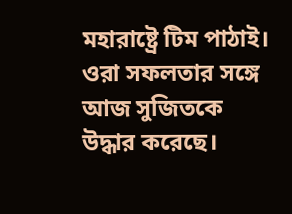মহারাষ্ট্রে টিম পাঠাই। ওরা সফলতার সঙ্গে আজ সুজিতকে উদ্ধার করেছে।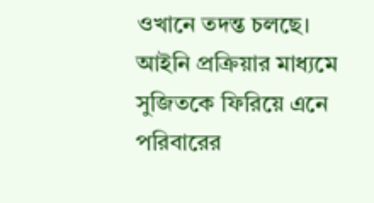ওখানে তদন্ত চলছে। আইনি প্রক্রিয়ার মাধ্যমে সুজিতকে ফিরিয়ে এনে পরিবারের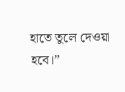হাতে তুলে দেওয়া হবে।”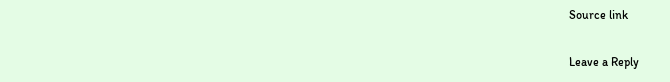Source link

Leave a Reply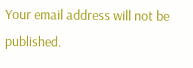Your email address will not be published.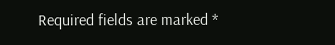Required fields are marked *